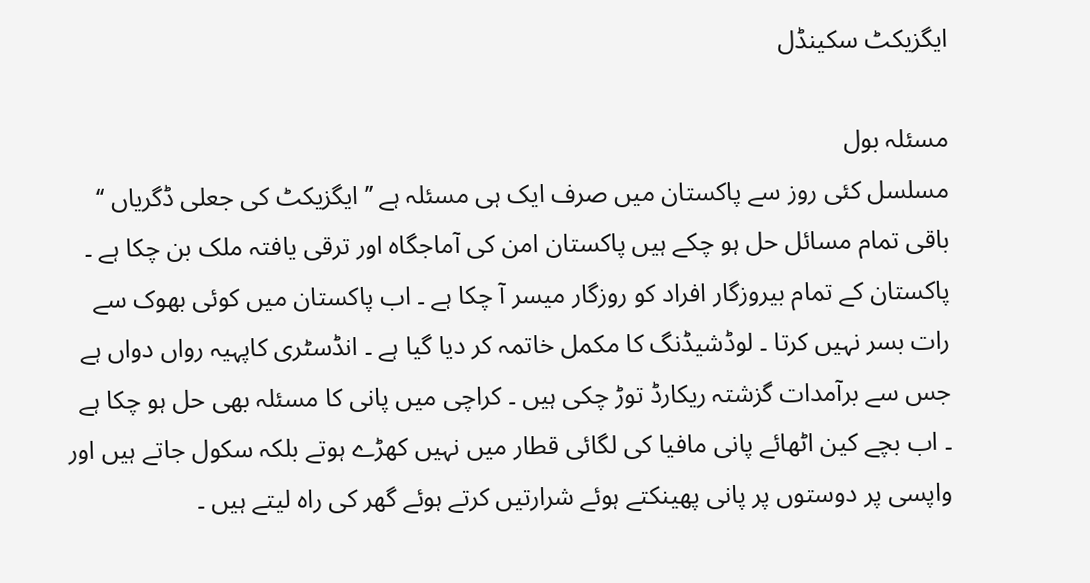ایگزیکٹ سکینڈل

مسئلہ بول
مسلسل کئی روز سے پاکستان میں صرف ایک ہی مسئلہ ہے ’’ ایگزیکٹ کی جعلی ڈگریاں ‘‘ باقی تمام مسائل حل ہو چکے ہیں پاکستان امن کی آماجگاہ اور ترقی یافتہ ملک بن چکا ہے ۔ پاکستان کے تمام بیروزگار افراد کو روزگار میسر آ چکا ہے ۔ اب پاکستان میں کوئی بھوک سے رات بسر نہیں کرتا ۔ لوڈشیڈنگ کا مکمل خاتمہ کر دیا گیا ہے ۔ انڈسٹری کاپہیہ رواں دواں ہے جس سے برآمدات گزشتہ ریکارڈ توڑ چکی ہیں ۔ کراچی میں پانی کا مسئلہ بھی حل ہو چکا ہے ۔ اب بچے کین اٹھائے پانی مافیا کی لگائی قطار میں نہیں کھڑے ہوتے بلکہ سکول جاتے ہیں اور واپسی پر دوستوں پر پانی پھینکتے ہوئے شرارتیں کرتے ہوئے گھر کی راہ لیتے ہیں ۔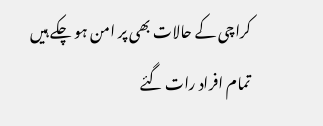کراچی کے حالات بھی پر امن ہو چکے ہیں تمام افراد رات گئے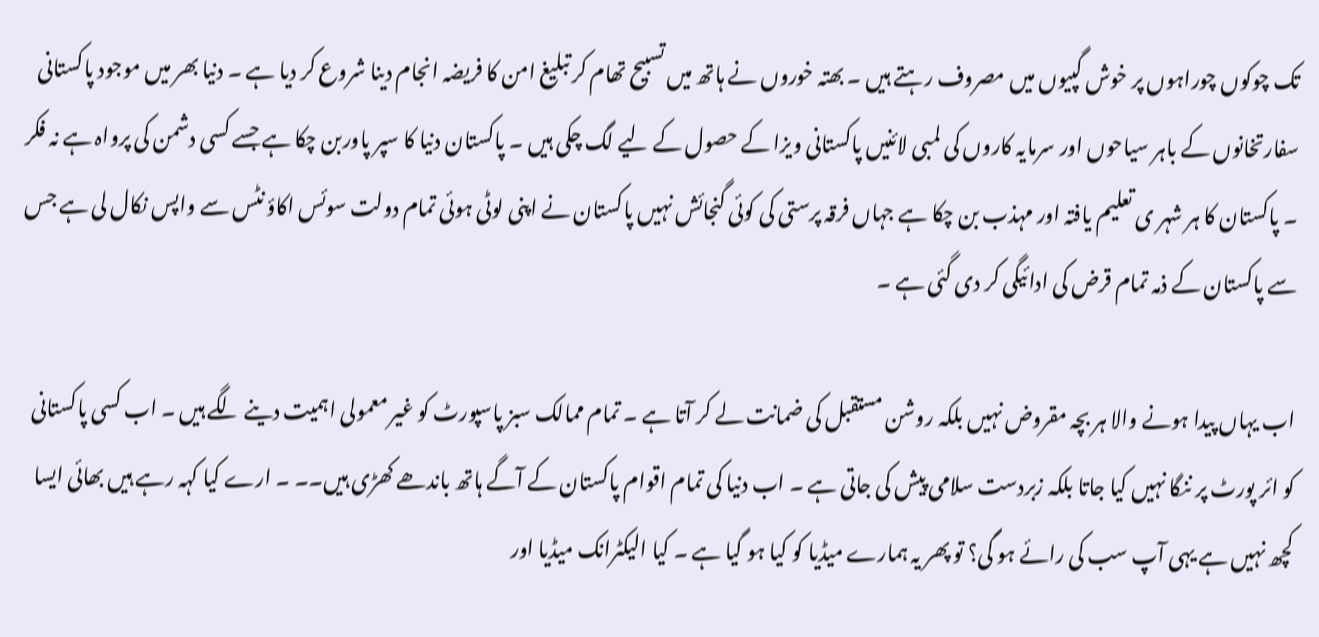تک چوکوں چوراہوں پر خوش گپیوں میں مصروف رہتے ہیں ۔ بھتہ خوروں نے ہاتھ میں تسبیح تھام کر تبلیغ امن کا فریضہ انجام دینا شروع کر دیا ہے ۔ دنیا بھر میں موجود پاکستانی سفارتخانوں کے باہر سیاحوں اور سرمایہ کاروں کی لمبی لائنیں پاکستانی ویزا کے حصول کے لیے لگ چکی ہیں ۔ پاکستان دنیا کا سپر پاوربن چکا ہے جسے کسی دشمن کی پرواہ ہے نہ فکر ۔ پاکستان کا ہر شہر ی تعلیم یافتہ اور مہذب بن چکا ہے جہاں فرقہ پرستی کی کوئی گنجائش نہیں پاکستان نے اپنی لوٹی ہوئی تمام دولت سوئس اکاؤ نٹس سے واپس نکال لی ہے جس سے پاکستان کے ذمہ تمام قرض کی ادائیگی کر دی گئی ہے ۔

اب یہاں پیدا ہونے والا ہر بچہ مقروض نہیں بلکہ روشن مستقبل کی ضمانت لے کر آتا ہے ۔ تمام ممالک سبز پاسپورٹ کو غیر معمولی اہمیت دینے لگے ہیں ۔ اب کسی پاکستانی کو ائر پورٹ پر ننگا نہیں کیا جاتا بلکہ زبردست سلامی پیش کی جاتی ہے ۔ اب دنیا کی تمام اقوام پاکستان کے آگے ہاتھ باندھے کھڑی ہیں۔۔ ۔ ارے کیا کہہ رہے ہیں بھائی ایسا کچھ نہیں ہے یہی آپ سب کی رائے ہو گی؟ تو پھر یہ ہمارے میڈیا کو کیا ہو گیا ہے ۔ کیا الیکٹرانک میڈیا اور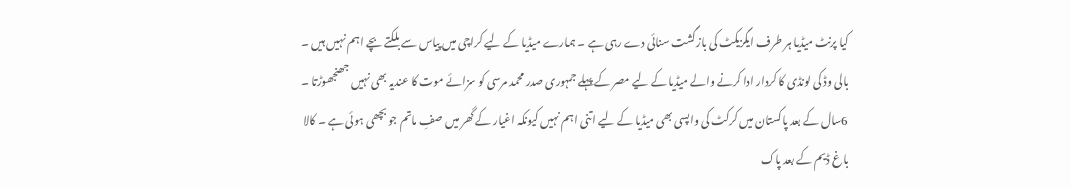کیا پرنٹ میڈیا ہر طرف ایگزیکٹ کی بازگشت سنائی دے رہی ہے ۔ ہمارے میڈیا کے لیے کراچی میں پیاس سے بلکتے بچے اہم نہیں ہیں ۔ بالی وڈ کی لونڈی کا کردار ادا کرنے والے میڈیا کے لیے مصر کے پہلے جمہوری صدر محمد مرسی کو سزائے موت کا عندیہ بھی نہیں جھنجھوڑتا ۔ 6سال کے بعد پاکستان میں کرکٹ کی واپسی بھی میڈیا کے لیے اتنی اہم نہیں کیونکہ اغیار کے گھر میں صفِ ماتم جو بچھی ہوئی ہے ۔ کالا باغ ڈیم کے بعد پاک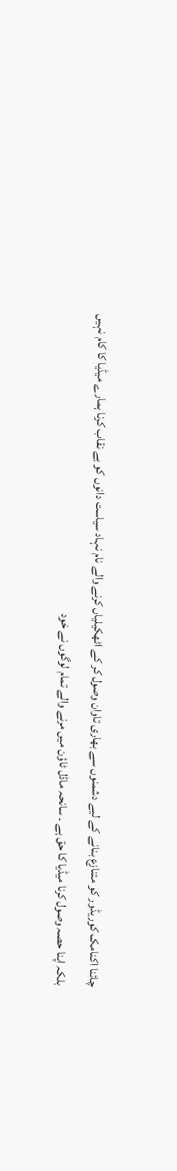چائنا اکنامک کوریڈور کو متنازع بنانے کے لیے دشمنوں سے بھاری تاوان وصول کر کے اٹھکیلیاں کرنے والے نام نہاد سیاست دانوں کو بے نقاب کرنا ہمارے میڈیا کا کام نہیں بلکہ اپنا حصہ وصول کرنا میڈیا کا حق ہے ۔ سانحہ ماڈل ٹاؤن میں مرنے والے تمام لوگوں نے خود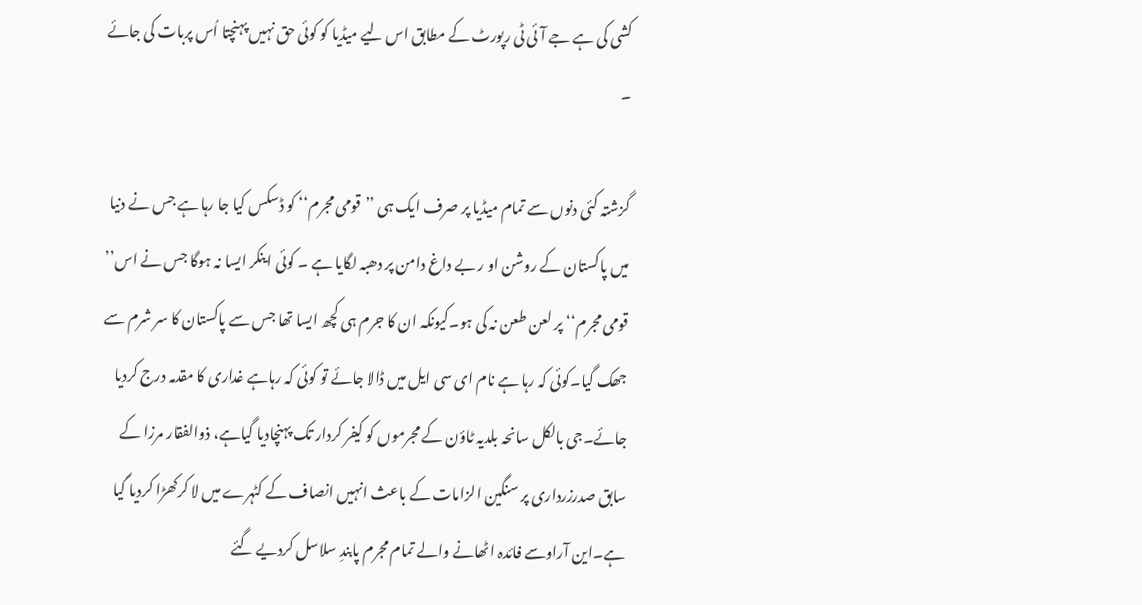کشی کی ہے جے آئی ٹی رپورٹ کے مطابق اس لیے میڈیا کو کوئی حق نہیں پہنچتا اُس پربات کی جائے ۔

گزشتہ کئی دنوں سے تمام میڈیا پر صرف ایک ہی ’’قومی مجرم‘‘ کو ڈسکس کیا جا رہا ہے جس نے دنیا میں پاکستان کے روشن او ر بے داغ دامن پر دھبہ لگایا ہے ۔ کوئی اینکر ایسا نہ ہوگا جس نے اس’’ قومی مجرم‘‘ پر لعن طعن نہ کی ہو۔کیونکہ ان کا جرم ہی کچھ ایسا تھا جس سے پاکستان کا سر شرم سے جھک گیا۔کوئی کہ رہا ہے نام ای سی ایل میں ڈالا جائے تو کوئی کہ رہاہے غداری کا مقدمہ درج کردیا جائے۔جی بالکل سانحہ بلدیہ ٹاؤن کے مجرموں کو کیفر کردار تک پہنچادیا گیاہے، ذوالفقار مرزا کے سابق صدرزرداری پر سنگین الزامات کے باعث انہیں انصاف کے کٹہرے میں لا کرکھڑا کردیا گیا ہے۔این آراوسے فائدہ اٹھانے والے تمام مجرم پابندِ سلاسل کردیے گئے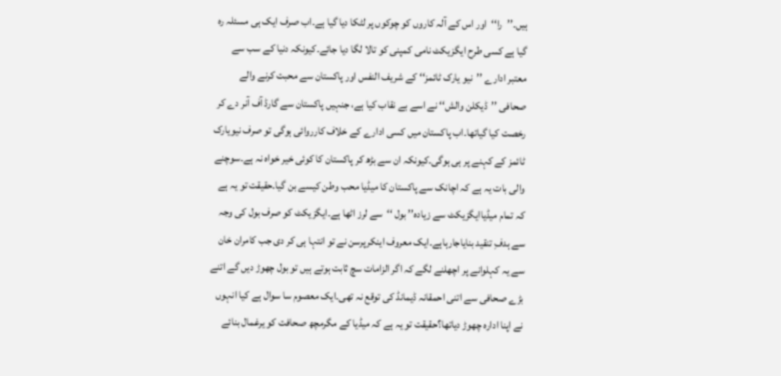ہیں۔’’را‘‘اور اس کے آلہ کاروں کو چوکوں پر لٹکا دیا گیا ہے۔اب صرف ایک ہی مسئلہ رہ گیا ہے کسی طرح ایگزیکٹ نامی کمپنی کو تالا لگا دیا جائے۔کیونکہ دنیا کے سب سے معتبر ادارے ’’نیو یارک ٹائمز‘‘ کے شریف النفس اور پاکستان سے محبت کرنے والے صحافی ’’ڈیکلن والش‘‘ نے اسے بے نقاب کیا ہے، جنہیں پاکستان سے گارڈ آف آنر دے کر رخصت کیا گیاتھا۔اب پاکستان میں کسی ادارے کے خلاف کارروائی ہوگی تو صرف نیویارک ٹائمز کے کہنے پر ہی ہوگی۔کیونکہ ان سے بڑھ کر پاکستان کا کوئی خیر خواہ نہ ہے۔سوچنے والی بات یہ ہے کہ اچانک سے پاکستان کا میڈیا محب وطن کیسے بن گیا۔حقیقت تو یہ ہے کہ تمام میڈیاایگزیکٹ سے زیادہ’’ بول ‘‘سے لرز اٹھا ہے۔ایگزیکٹ کو صرف بول کی وجہ سے ہدفِ تنقید بنایاجارہاہے۔ایک معروف اینکرپرسن نے تو انتہا ہی کر دی جب کامران خان سے یہ کہلوانے پر اچھلنے لگے کہ اگر الزامات سچ ثابت ہوتے ہیں تو بول چھوڑ دیں گے اتنے بڑے صحافی سے اتنی احمقانہ ڈیمانڈ کی توقع نہ تھی۔ایک معصوم سا سوال ہے کیا انہوں نے اپنا ادارہ چھوڑ دیاتھا؟حقیقت تو یہ ہے کہ میڈیا کے مگرمچھ صحافت کو یرغمال بنائے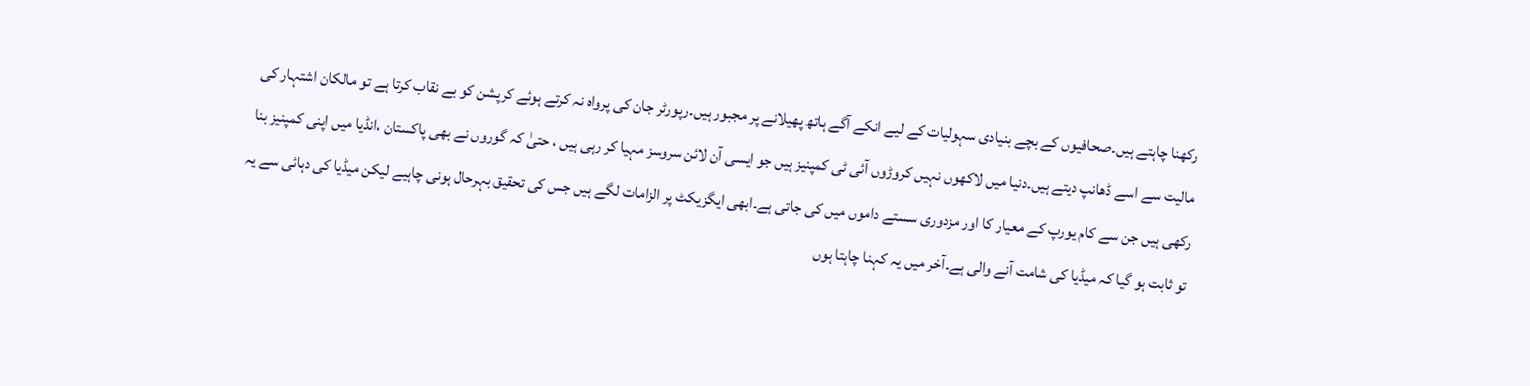رکھنا چاہتے ہیں۔صحافیوں کے بچے بنیادی سہولیات کے لیے انکے آگے ہاتھ پھیلانے پر مجبور ہیں۔رپورٹر جان کی پرواہ نہ کرتے ہوئے کرپشن کو بے نقاب کرتا ہے تو مالکان اشتہار کی مالیت سے اسے ڈھانپ دیتے ہیں۔دنیا میں لاکھوں نہیں کروڑوں آئی ٹی کمپنیز ہیں جو ایسی آن لائن سروسز مہیا کر رہی ہیں ، حتیٰ کہ گوروں نے بھی پاکستان ،انڈیا میں اپنی کمپنیز بنا رکھی ہیں جن سے کام یورپ کے معیار کا اور مزدوری سستے داموں میں کی جاتی ہے۔ابھی ایگزیکٹ پر الزامات لگے ہیں جس کی تحقیق بہرحال ہونی چاہیے لیکن میڈیا کی دہائی سے یہ تو ثابت ہو گیا کہ میڈیا کی شامت آنے والی ہے۔آخر میں یہ کہنا چاہتا ہوں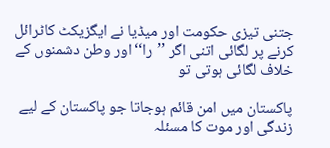جتنی تیزی حکومت اور میڈیا نے ایگزیکٹ کاٹرائل کرنے پر لگائی اتنی اگر ’’را‘‘اور وطن دشمنوں کے خلاف لگائی ہوتی تو

پاکستان میں امن قائم ہوجاتا جو پاکستان کے لیے زندگی اور موت کا مسئلہ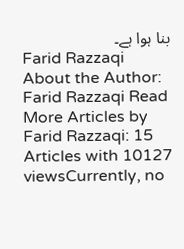بنا ہوا ہے۔
Farid Razzaqi
About the Author: Farid Razzaqi Read More Articles by Farid Razzaqi: 15 Articles with 10127 viewsCurrently, no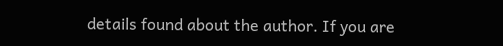details found about the author. If you are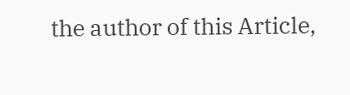the author of this Article,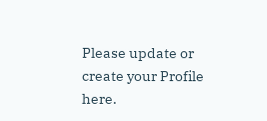Please update or create your Profile here.